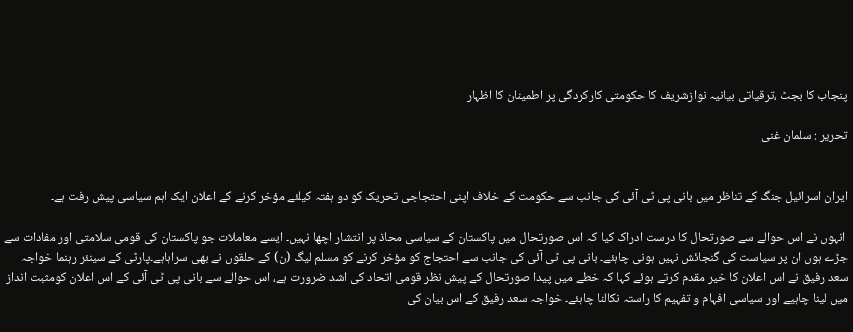پنجاب کا بجٹ ،ترقیاتی بیانیہ نوازشریف کا حکومتی کارکردگی پر اطمینان کا اظہار

تحریر : سلمان غنی


ایران اسرائیل جنگ کے تناظر میں بانی پی ٹی آئی کی جانب سے حکومت کے خلاف اپنی احتجاجی تحریک کو دو ہفتہ کیلئے مؤخر کرنے کے اعلان ایک اہم سیاسی پیش رفت ہے۔

 انہوں نے اس حوالے سے صورتحال کا درست ادراک کیا کہ اس صورتحال میں پاکستان کے سیاسی محاذ پر انتشار اچھا نہیں۔ ایسے معاملات جو پاکستان کی قومی سلامتی اور مفادات سے جڑے ہوں ان پر سیاست کی گنجائش نہیں ہونی چاہئے۔ بانی پی ٹی آئی کی جانب سے احتجاج کو مؤخر کرنے کو مسلم لیگ (ن) کے حلقوں نے بھی سراہاہے۔پارٹی کے سینئر رہنما خواجہ سعد رفیق نے اس اعلان کا خیر مقدم کرتے ہوئے کہا کہ خطے میں پیدا صورتحال کے پیش نظر قومی اتحاد کی اشد ضرورت ہے، اس حوالے سے بانی پی ٹی آئی کے اس اعلان کومثبت انداز میں لینا چاہیے اور سیاسی افہام و تفہیم کا راستہ نکالنا چاہئے۔ خواجہ سعد رفیق کے اس بیان کی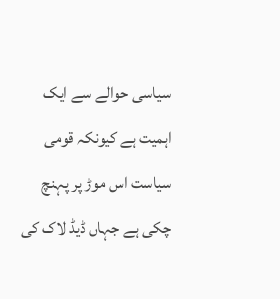سیاسی حوالے سے ایک اہمیت ہے کیونکہ قومی سیاست اس موڑ پر پہنچ چکی ہے جہاں ڈیڈ لاک کی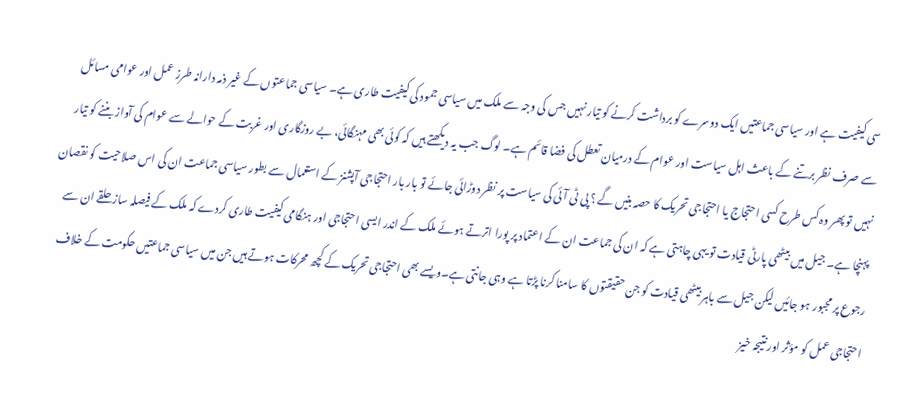سی کیفیت ہے اور سیاسی جماعتیں ایک دوسرے کو برداشت کرنے کو تیار نہیں جس کی وجہ سے ملک میں سیاسی جمود کی کیفیت طاری ہے۔ سیاسی جماعتوں کے غیر ذمہ دارانہ طرز عمل اور عوامی مسائل سے صرف نظر برتنے کے باعث اہل سیاست اور عوام کے درمیان تعطل کی فضا قائم ہے۔ لوگ جب یہ دیکھتے ہیں کہ کوئی بھی مہنگائی، بے روزگاری اور غربت کے حوالے سے عوام کی آواز بننے کو تیار نہیں تو پھر وہ کس طرح کسی احتجاج یا احتجاجی تحریک کا حصہ بنیں گے ؟ پی ٹی آئی کی سیاست پر نظر دوڑائی جائے تو بار بار احتجاجی آپشنز کے استعمال سے بطور سیاسی جماعت ان کی اس صلاحیت کو نقصان پہنچا ہے۔ جیل میں بیٹھی پارٹی قیادت تو یہی چاہتی ہے کہ ان کی جماعت ان کے اعتماد پر پورا اترتے ہوئے ملک کے اندر ایسی احتجاجی اور ہنگامی کیفیت طاری کردے کہ ملک کے فیصلہ ساز حلقے ان سے رجوع پر مجبور ہو جائیں لیکن جیل سے باہر بیٹھی قیادت کو جن حقیقتوں کا سامنا کرنا پڑتا ہے وہی جانتی ہے۔ویسے بھی احتجاجی تحریک کے کچھ محرکات ہوتے ہیں جن میں سیاسی جماعتیں حکومت کے خلاف احتجاجی عمل کو مؤثر اور نتیجہ خیز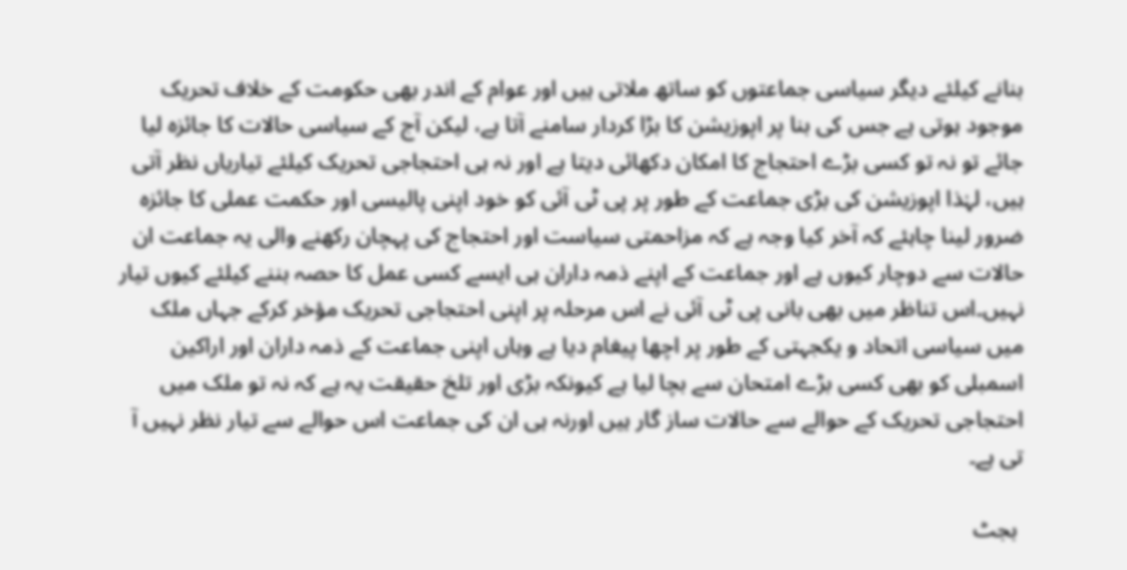بنانے کیلئے دیگر سیاسی جماعتوں کو ساتھ ملاتی ہیں اور عوام کے اندر بھی حکومت کے خلاف تحریک موجود ہوتی ہے جس کی بنا پر اپوزیشن کا بڑا کردار سامنے آتا ہے، لیکن آج کے سیاسی حالات کا جائزہ لیا جائے تو نہ تو کسی بڑے احتجاج کا امکان دکھائی دیتا ہے اور نہ ہی احتجاجی تحریک کیلئے تیاریاں نظر آتی ہیں، لہٰذا اپوزیشن کی بڑی جماعت کے طور پر پی ٹی آئی کو خود اپنی پالیسی اور حکمت عملی کا جائزہ ضرور لینا چاہئے کہ آخر کیا وجہ ہے کہ مزاحمتی سیاست اور احتجاج کی پہچان رکھنے والی یہ جماعت ان حالات سے دوچار کیوں ہے اور جماعت کے اپنے ذمہ داران ہی ایسے کسی عمل کا حصہ بننے کیلئے کیوں تیار نہیں۔اس تناظر میں بھی بانی پی ٹی آئی نے اس مرحلہ پر اپنی احتجاجی تحریک مؤخر کرکے جہاں ملک میں سیاسی اتحاد و یکجہتی کے طور پر اچھا پیغام دیا ہے وہاں اپنی جماعت کے ذمہ داران اور اراکین اسمبلی کو بھی کسی بڑے امتحان سے بچا لیا ہے کیونکہ بڑی اور تلخ حقیقت یہ ہے کہ نہ تو ملک میں احتجاجی تحریک کے حوالے سے حالات ساز گار ہیں اورنہ ہی ان کی جماعت اس حوالے سے تیار نظر نہیں آ تی ہے۔

 بجٹ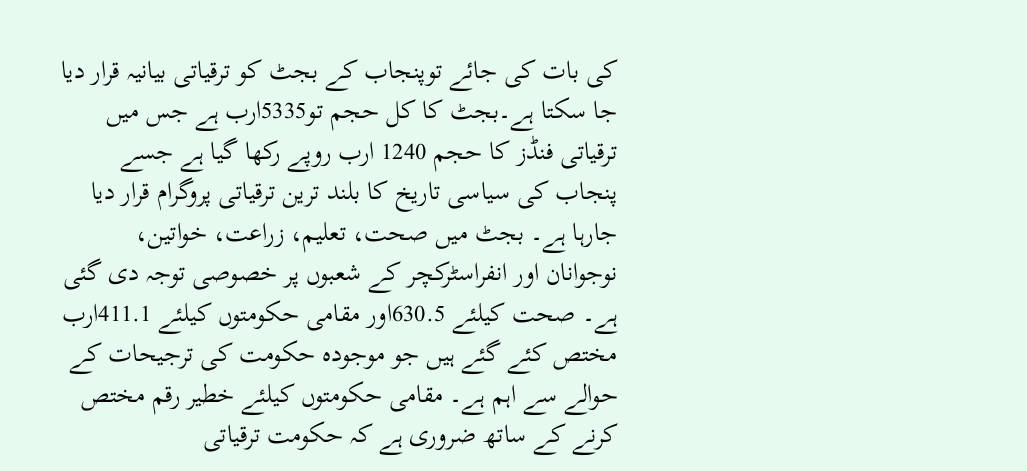کی بات کی جائے توپنجاب کے بجٹ کو ترقیاتی بیانیہ قرار دیا جا سکتا ہے۔بجٹ کا کل حجم تو5335ارب ہے جس میں ترقیاتی فنڈز کا حجم 1240 ارب روپے رکھا گیا ہے جسے پنجاب کی سیاسی تاریخ کا بلند ترین ترقیاتی پروگرام قرار دیا جارہا ہے۔ بجٹ میں صحت، تعلیم، زراعت، خواتین، نوجوانان اور انفراسٹرکچر کے شعبوں پر خصوصی توجہ دی گئی ہے۔ صحت کیلئے 630.5اور مقامی حکومتوں کیلئے 411.1ارب مختص کئے گئے ہیں جو موجودہ حکومت کی ترجیحات کے حوالے سے اہم ہے۔ مقامی حکومتوں کیلئے خطیر رقم مختص کرنے کے ساتھ ضروری ہے کہ حکومت ترقیاتی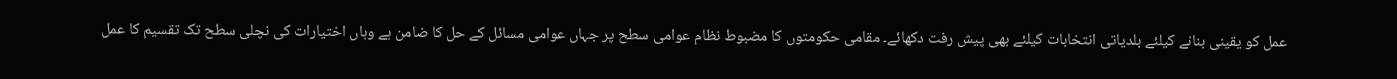عمل کو یقینی بنانے کیلئے بلدیاتی انتخابات کیلئے بھی پیش رفت دکھائے۔ مقامی حکومتوں کا مضبوط نظام عوامی سطح پر جہاں عوامی مسائل کے حل کا ضامن ہے وہاں اختیارات کی نچلی سطح تک تقسیم کا عمل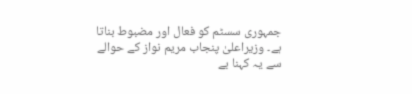جمہوری سسٹم کو فعال اور مضبوط بناتا ہے۔ وزیراعلیٰ پنجاب مریم نواز کے حوالے سے یہ کہنا بے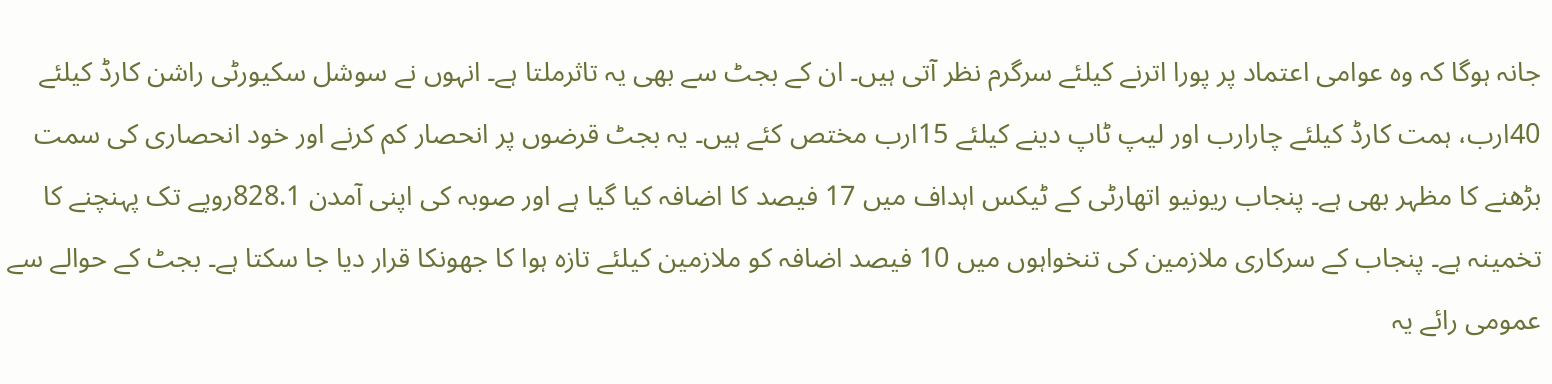جانہ ہوگا کہ وہ عوامی اعتماد پر پورا اترنے کیلئے سرگرم نظر آتی ہیں۔ ان کے بجٹ سے بھی یہ تاثرملتا ہے۔ انہوں نے سوشل سکیورٹی راشن کارڈ کیلئے 40ارب، ہمت کارڈ کیلئے چارارب اور لیپ ٹاپ دینے کیلئے 15ارب مختص کئے ہیں۔ یہ بجٹ قرضوں پر انحصار کم کرنے اور خود انحصاری کی سمت بڑھنے کا مظہر بھی ہے۔ پنجاب ریونیو اتھارٹی کے ٹیکس اہداف میں 17 فیصد کا اضافہ کیا گیا ہے اور صوبہ کی اپنی آمدن 828.1روپے تک پہنچنے کا تخمینہ ہے۔ پنجاب کے سرکاری ملازمین کی تنخواہوں میں 10 فیصد اضافہ کو ملازمین کیلئے تازہ ہوا کا جھونکا قرار دیا جا سکتا ہے۔ بجٹ کے حوالے سے عمومی رائے یہ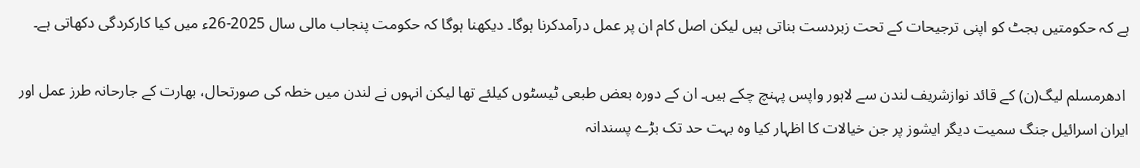ہے کہ حکومتیں بجٹ کو اپنی ترجیحات کے تحت زبردست بناتی ہیں لیکن اصل کام ان پر عمل درآمدکرنا ہوگا۔ دیکھنا ہوگا کہ حکومت پنجاب مالی سال 2025-26ء میں کیا کارکردگی دکھاتی ہے۔

 ادھرمسلم لیگ(ن) کے قائد نوازشریف لندن سے لاہور واپس پہنچ چکے ہیں۔ ان کے دورہ بعض طبعی ٹیسٹوں کیلئے تھا لیکن انہوں نے لندن میں خطہ کی صورتحال، بھارت کے جارحانہ طرز عمل اور ایران اسرائیل جنگ سمیت دیگر ایشوز پر جن خیالات کا اظہار کیا وہ بہت حد تک بڑے پسندانہ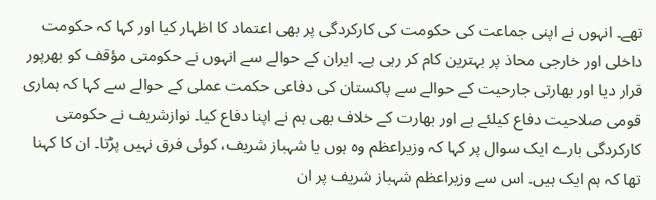تھے۔ انہوں نے اپنی جماعت کی حکومت کی کارکردگی پر بھی اعتماد کا اظہار کیا اور کہا کہ حکومت داخلی اور خارجی محاذ پر بہترین کام کر رہی ہے۔ ایران کے حوالے سے انہوں نے حکومتی مؤقف کو بھرپور قرار دیا اور بھارتی جارحیت کے حوالے سے پاکستان کی دفاعی حکمت عملی کے حوالے سے کہا کہ ہماری قومی صلاحیت دفاع کیلئے ہے اور بھارت کے خلاف بھی ہم نے اپنا دفاع کیا۔ نوازشریف نے حکومتی کارکردگی بارے ایک سوال پر کہا کہ وزیراعظم وہ ہوں یا شہباز شریف، کوئی فرق نہیں پڑتا۔ ان کا کہنا تھا کہ ہم ایک ہیں۔ اس سے وزیراعظم شہباز شریف پر ان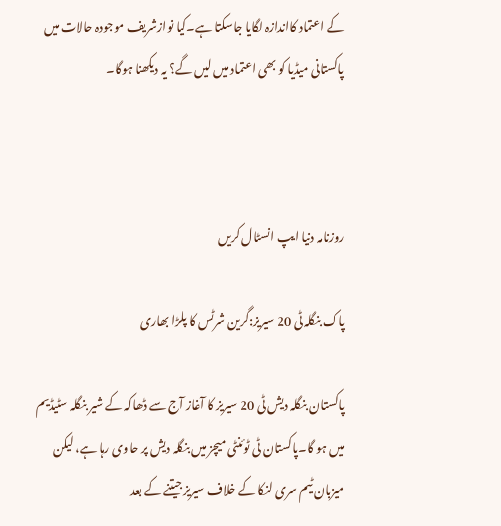کے اعتماد کااندازہ لگایا جاسکتا ہے۔کیا نوازشریف موجودہ حالات میں پاکستانی میڈیا کو بھی اعتماد میں لیں گے؟ یہ دیکھنا ہوگا۔



روزنامہ دنیا ایپ انسٹال کریں

پاک بنگلہ ٹی 20 سیریز:گرین شرٹس کا پلڑا بھاری

پاکستان بنگلہ دیش ٹی 20 سیریز کا آغاز آج سے ڈھاکہ کے شیر بنگلہ سٹیڈیم میں ہو گا۔پاکستان ٹی ٹوئنٹی میچز میں بنگلہ دیش پر حاوی رہا ہے، لیکن میزبان ٹیم سری لنکا کے خلاف سیریز جیتنے کے بعد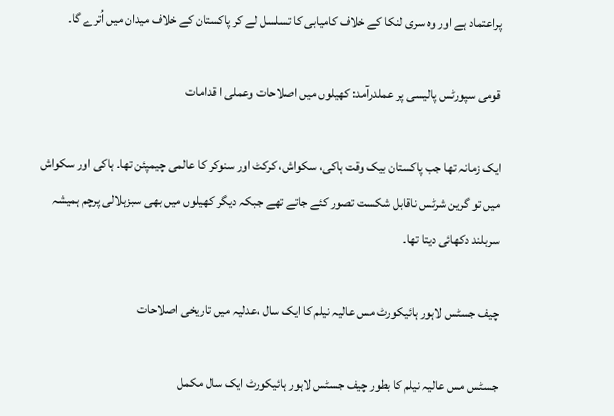پراعتماد ہے اور وہ سری لنکا کے خلاف کامیابی کا تسلسل لے کر پاکستان کے خلاف میدان میں اُترے گا۔

قومی سپورٹس پالیسی پر عملدرآمد: کھیلوں میں اصلاحات وعملی ا قدامات

ایک زمانہ تھا جب پاکستان بیک وقت ہاکی، سکواش، کرکٹ اور سنوکر کا عالمی چیمپئن تھا۔ ہاکی اور سکواش میں تو گرین شرٹس ناقابل شکست تصور کئے جاتے تھے جبکہ دیگر کھیلوں میں بھی سبزہلالی پرچم ہمیشہ سربلند دکھائی دیتا تھا۔

چیف جسٹس لاہور ہائیکورٹ مس عالیہ نیلم کا ایک سال ،عدلیہ میں تاریخی اصلاحات

جسٹس مس عالیہ نیلم کا بطور چیف جسٹس لاہور ہائیکورٹ ایک سال مکمل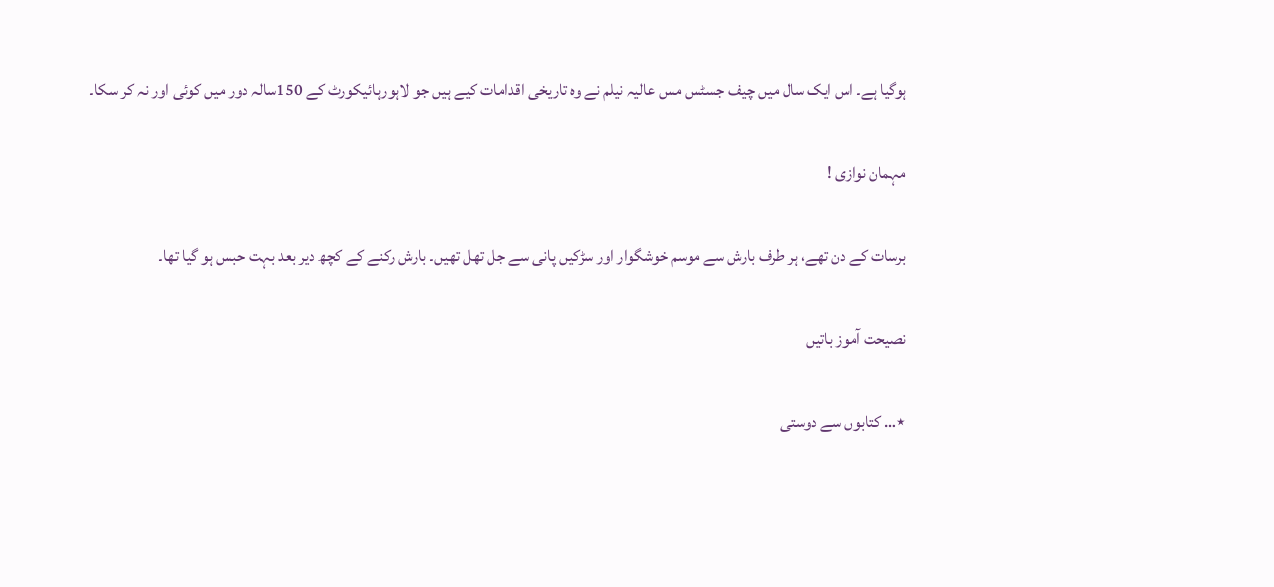ہوگیا ہے۔ اس ایک سال میں چیف جسٹس مس عالیہ نیلم نے وہ تاریخی اقدامات کیے ہیں جو لاہورہائیکورٹ کے 150سالہ دور میں کوئی اور نہ کر سکا۔

مہمان نوازی !

برسات کے دن تھے، ہر طرف بارش سے موسم خوشگوار اور سڑکیں پانی سے جل تھل تھیں۔ بارش رکنے کے کچھ دیر بعد بہت حبس ہو گیا تھا۔

نصیحت آموز باتیں

٭… کتابوں سے دوستی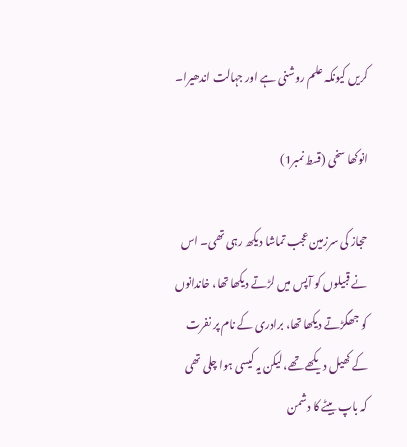کریں کیونکہ علم روشنی ہے اور جہالت اندھیرا۔

انوکھا سخی (قسط نمبر1)

حجاز کی سرزمین عجب تماشا دیکھ رہی تھی۔ اس نے قبیلوں کو آپس میں لڑتے دیکھا تھا، خاندانوں کو جھگڑتے دیکھا تھا، برادری کے نام پر نفرت کے کھیل دیکھے تھے، لیکن یہ کیسی ہوا چلی تھی کہ باپ بیٹے کا دشمن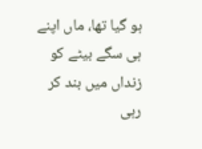ہو گیا تھا، ماں اپنے ہی سگے بیٹے کو زنداں میں بند کر رہی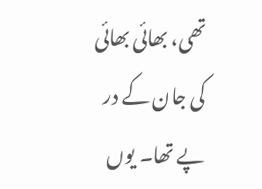تھی، بھائی بھائی کی جان کے در پے تھا۔ یوں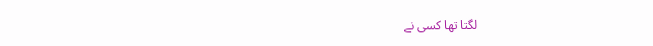لگتا تھا کسی نے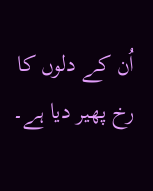اُن کے دلوں کا رخ پھیر دیا ہے۔